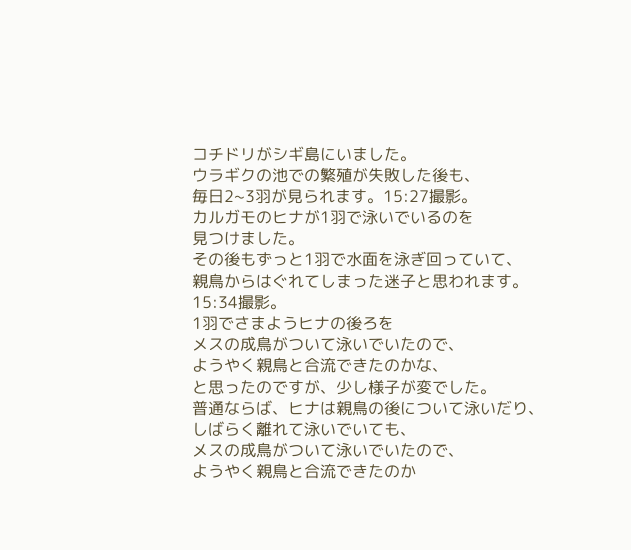コチドリがシギ島にいました。
ウラギクの池での繁殖が失敗した後も、
毎日2~3羽が見られます。15:27撮影。
カルガモのヒナが1羽で泳いでいるのを
見つけました。
その後もずっと1羽で水面を泳ぎ回っていて、
親鳥からはぐれてしまった迷子と思われます。
15:34撮影。
1羽でさまようヒナの後ろを
メスの成鳥がついて泳いでいたので、
ようやく親鳥と合流できたのかな、
と思ったのですが、少し様子が変でした。
普通ならば、ヒナは親鳥の後について泳いだり、
しばらく離れて泳いでいても、
メスの成鳥がついて泳いでいたので、
ようやく親鳥と合流できたのか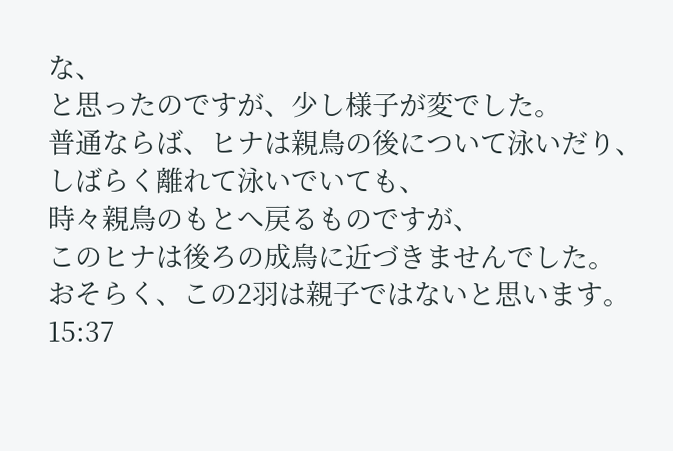な、
と思ったのですが、少し様子が変でした。
普通ならば、ヒナは親鳥の後について泳いだり、
しばらく離れて泳いでいても、
時々親鳥のもとへ戻るものですが、
このヒナは後ろの成鳥に近づきませんでした。
おそらく、この2羽は親子ではないと思います。
15:37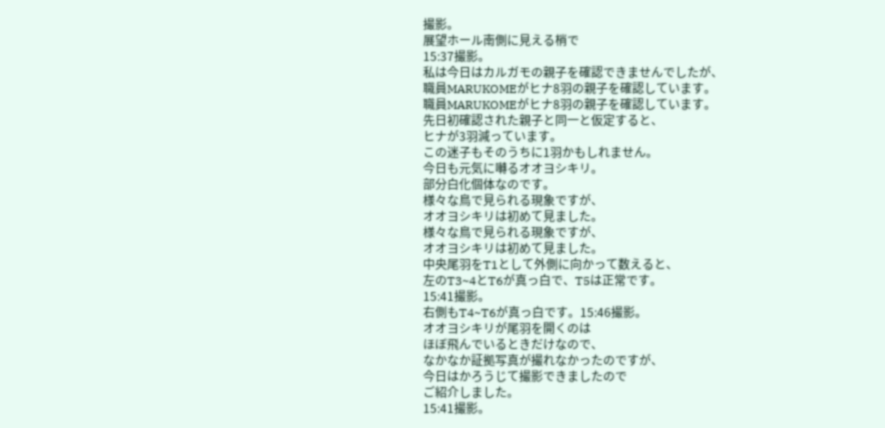撮影。
展望ホール南側に見える梢で
15:37撮影。
私は今日はカルガモの親子を確認できませんでしたが、
職員MARUKOMEがヒナ8羽の親子を確認しています。
職員MARUKOMEがヒナ8羽の親子を確認しています。
先日初確認された親子と同一と仮定すると、
ヒナが3羽減っています。
この迷子もそのうちに1羽かもしれません。
今日も元気に囀るオオヨシキリ。
部分白化個体なのです。
様々な鳥で見られる現象ですが、
オオヨシキリは初めて見ました。
様々な鳥で見られる現象ですが、
オオヨシキリは初めて見ました。
中央尾羽をT1として外側に向かって数えると、
左のT3~4とT6が真っ白で、T5は正常です。
15:41撮影。
右側もT4~T6が真っ白です。15:46撮影。
オオヨシキリが尾羽を開くのは
ほぼ飛んでいるときだけなので、
なかなか証拠写真が撮れなかったのですが、
今日はかろうじて撮影できましたので
ご紹介しました。
15:41撮影。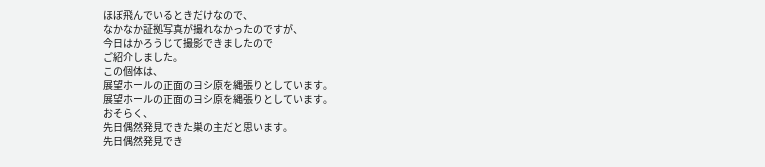ほぼ飛んでいるときだけなので、
なかなか証拠写真が撮れなかったのですが、
今日はかろうじて撮影できましたので
ご紹介しました。
この個体は、
展望ホールの正面のヨシ原を縄張りとしています。
展望ホールの正面のヨシ原を縄張りとしています。
おそらく、
先日偶然発見できた巣の主だと思います。
先日偶然発見でき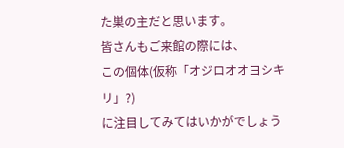た巣の主だと思います。
皆さんもご来館の際には、
この個体(仮称「オジロオオヨシキリ」?)
に注目してみてはいかがでしょう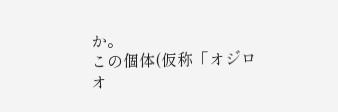か。
この個体(仮称「オジロオ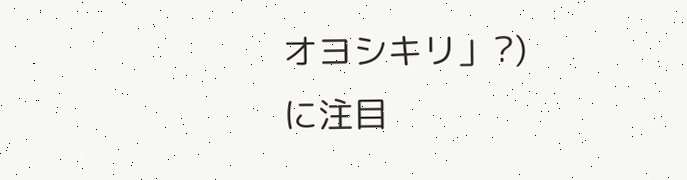オヨシキリ」?)
に注目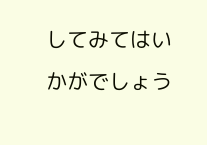してみてはいかがでしょう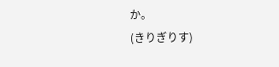か。
(きりぎりす)